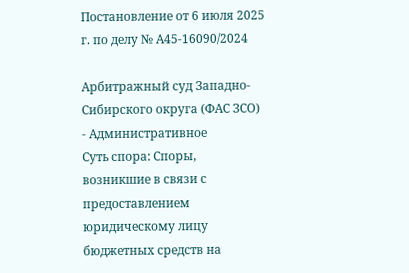Постановление от 6 июля 2025 г. по делу № А45-16090/2024

Арбитражный суд Западно-Сибирского округа (ФАС ЗСО) - Административное
Суть спора: Споры, возникшие в связи с предоставлением юридическому лицу бюджетных средств на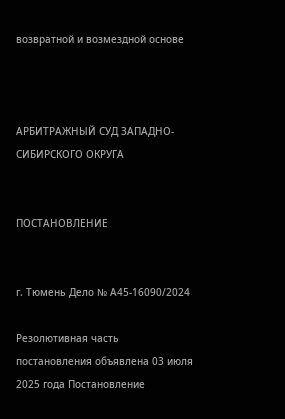возвратной и возмездной основе



АРБИТРАЖНЫЙ СУД ЗАПАДНО-СИБИРСКОГО ОКРУГА


ПОСТАНОВЛЕНИЕ


г. Тюмень Дело № А45-16090/2024

Резолютивная часть постановления объявлена 03 июля 2025 года Постановление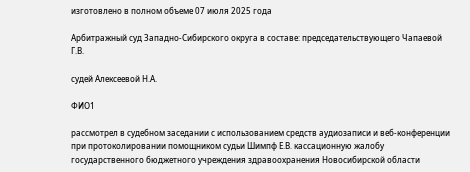изготовлено в полном объеме 07 июля 2025 года

Арбитражный суд Западно-Сибирского округа в составе: председательствующего Чапаевой Г.В.

судей Алексеевой Н.А.

ФИО1

рассмотрел в судебном заседании с использованием средств аудиозаписи и веб-конференции при протоколировании помощником судьи Шимпф Е.В. кассационную жалобу государственного бюджетного учреждения здравоохранения Новосибирской области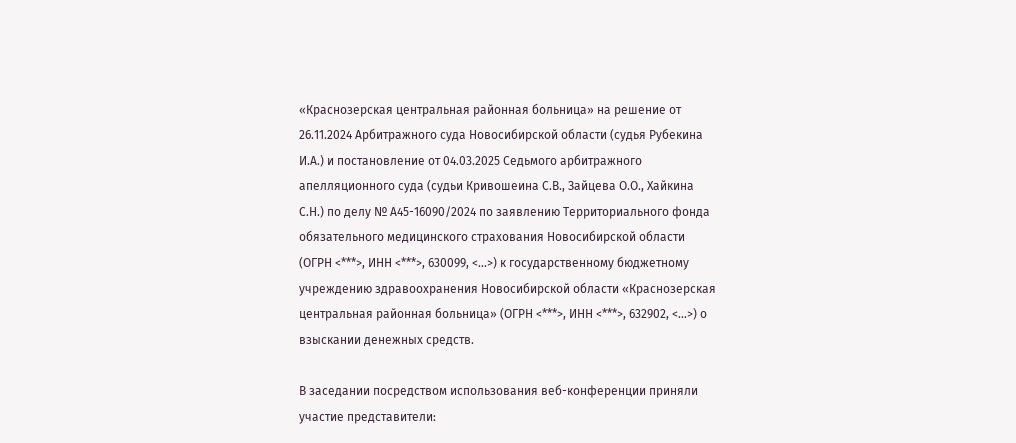«Краснозерская центральная районная больница» на решение от 26.11.2024 Арбитражного суда Новосибирской области (судья Рубекина И.А.) и постановление от 04.03.2025 Седьмого арбитражного апелляционного суда (судьи Кривошеина С.В., Зайцева О.О., Хайкина С.Н.) по делу № А45-16090/2024 по заявлению Территориального фонда обязательного медицинского страхования Новосибирской области (ОГРН <***>, ИНН <***>, 630099, <...>) к государственному бюджетному учреждению здравоохранения Новосибирской области «Краснозерская центральная районная больница» (ОГРН <***>, ИНН <***>, 632902, <...>) о взыскании денежных средств.

В заседании посредством использования веб-конференции приняли участие представители: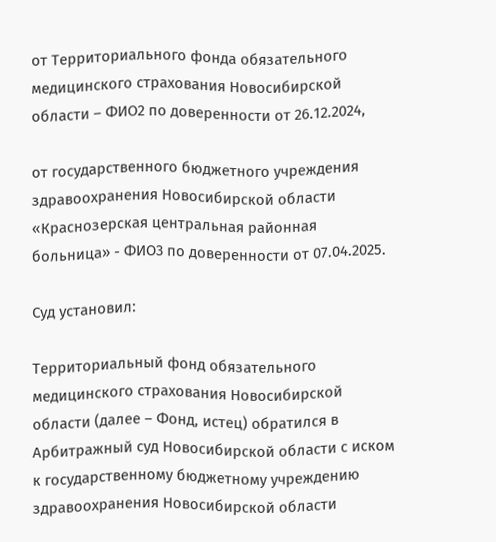от Территориального фонда обязательного медицинского страхования Новосибирской области – ФИО2 по доверенности от 26.12.2024,

от государственного бюджетного учреждения здравоохранения Новосибирской области «Краснозерская центральная районная больница» - ФИО3 по доверенности от 07.04.2025.

Суд установил:

Территориальный фонд обязательного медицинского страхования Новосибирской области (далее – Фонд, истец) обратился в Арбитражный суд Новосибирской области с иском к государственному бюджетному учреждению здравоохранения Новосибирской области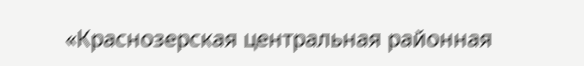«Краснозерская центральная районная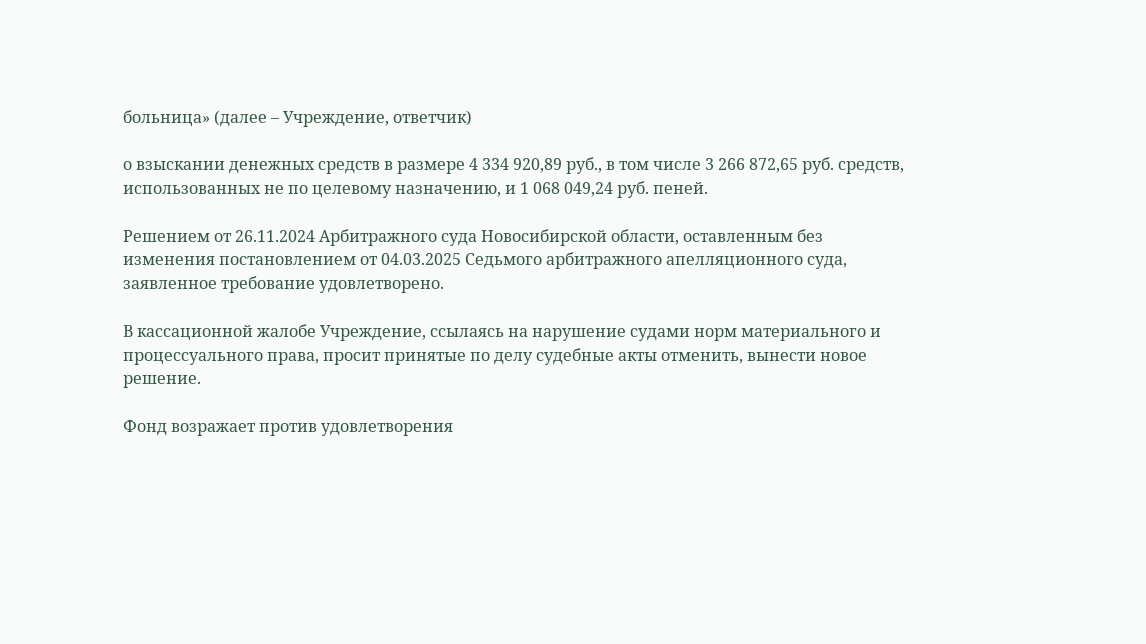больница» (далее – Учреждение, ответчик)

о взыскании денежных средств в размере 4 334 920,89 руб., в том числе 3 266 872,65 руб. средств, использованных не по целевому назначению, и 1 068 049,24 руб. пеней.

Решением от 26.11.2024 Арбитражного суда Новосибирской области, оставленным без изменения постановлением от 04.03.2025 Седьмого арбитражного апелляционного суда, заявленное требование удовлетворено.

В кассационной жалобе Учреждение, ссылаясь на нарушение судами норм материального и процессуального права, просит принятые по делу судебные акты отменить, вынести новое решение.

Фонд возражает против удовлетворения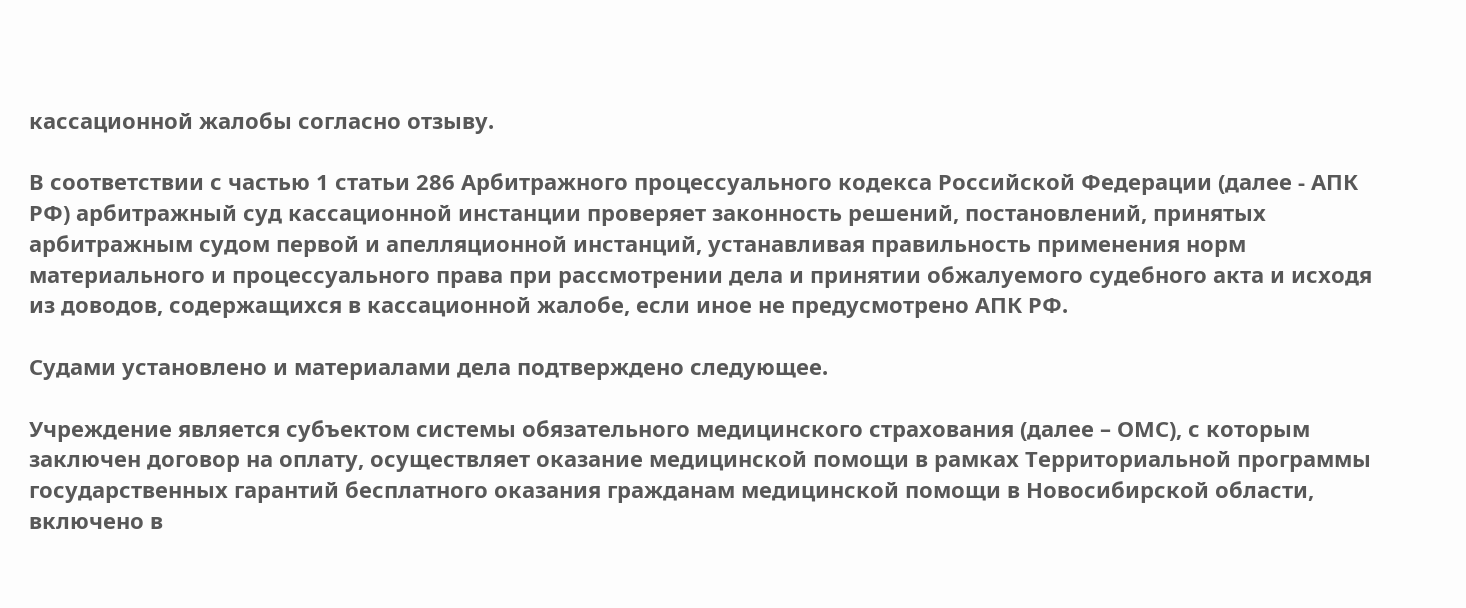кассационной жалобы согласно отзыву.

В соответствии с частью 1 статьи 286 Арбитражного процессуального кодекса Российской Федерации (далее - АПК РФ) арбитражный суд кассационной инстанции проверяет законность решений, постановлений, принятых арбитражным судом первой и апелляционной инстанций, устанавливая правильность применения норм материального и процессуального права при рассмотрении дела и принятии обжалуемого судебного акта и исходя из доводов, содержащихся в кассационной жалобе, если иное не предусмотрено АПК РФ.

Судами установлено и материалами дела подтверждено следующее.

Учреждение является субъектом системы обязательного медицинского страхования (далее – ОМС), с которым заключен договор на оплату, осуществляет оказание медицинской помощи в рамках Территориальной программы государственных гарантий бесплатного оказания гражданам медицинской помощи в Новосибирской области, включено в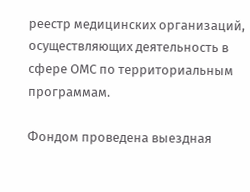реестр медицинских организаций, осуществляющих деятельность в сфере ОМС по территориальным программам.

Фондом проведена выездная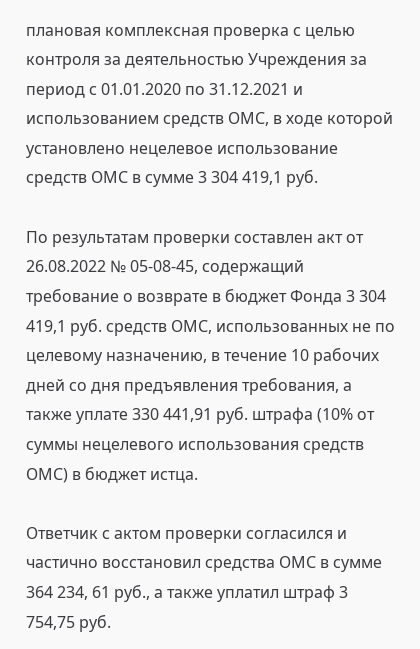плановая комплексная проверка с целью контроля за деятельностью Учреждения за период с 01.01.2020 по 31.12.2021 и использованием средств ОМС, в ходе которой установлено нецелевое использование средств ОМС в сумме 3 304 419,1 руб.

По результатам проверки составлен акт от 26.08.2022 № 05-08-45, содержащий требование о возврате в бюджет Фонда 3 304 419,1 руб. средств ОМС, использованных не по целевому назначению, в течение 10 рабочих дней со дня предъявления требования, а также уплате 330 441,91 руб. штрафа (10% от суммы нецелевого использования средств ОМС) в бюджет истца.

Ответчик с актом проверки согласился и частично восстановил средства ОМС в сумме 364 234, 61 руб., а также уплатил штраф 3 754,75 руб.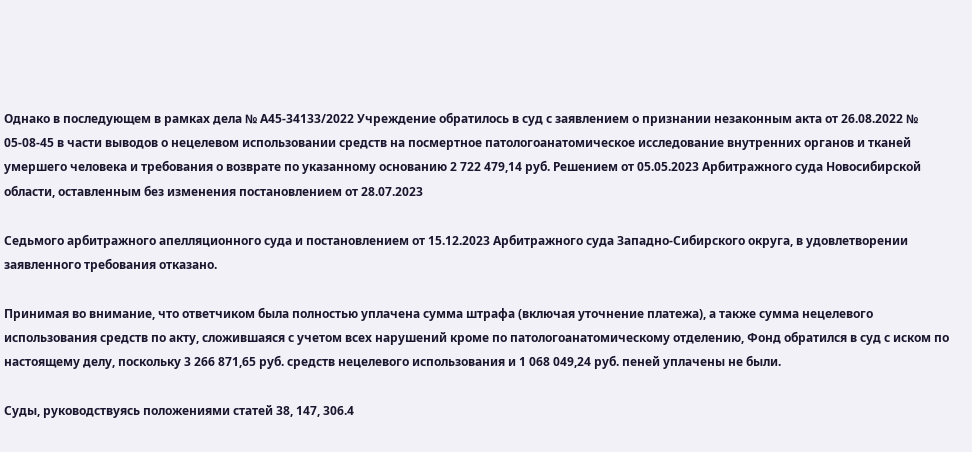Однако в последующем в рамках дела № А45-34133/2022 Учреждение обратилось в суд с заявлением о признании незаконным акта от 26.08.2022 № 05-08-45 в части выводов о нецелевом использовании средств на посмертное патологоанатомическое исследование внутренних органов и тканей умершего человека и требования о возврате по указанному основанию 2 722 479,14 руб. Решением от 05.05.2023 Арбитражного суда Новосибирской области, оставленным без изменения постановлением от 28.07.2023

Седьмого арбитражного апелляционного суда и постановлением от 15.12.2023 Арбитражного суда Западно-Сибирского округа, в удовлетворении заявленного требования отказано.

Принимая во внимание, что ответчиком была полностью уплачена сумма штрафа (включая уточнение платежа), а также сумма нецелевого использования средств по акту, сложившаяся с учетом всех нарушений кроме по патологоанатомическому отделению, Фонд обратился в суд с иском по настоящему делу, поскольку 3 266 871,65 руб. средств нецелевого использования и 1 068 049,24 руб. пеней уплачены не были.

Суды, руководствуясь положениями статей 38, 147, 306.4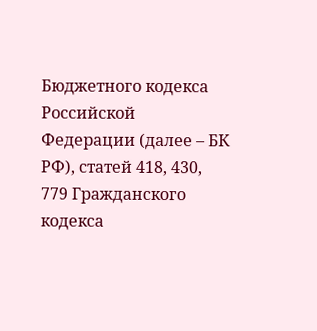Бюджетного кодекса Российской Федерации (далее – БК РФ), статей 418, 430, 779 Гражданского кодекса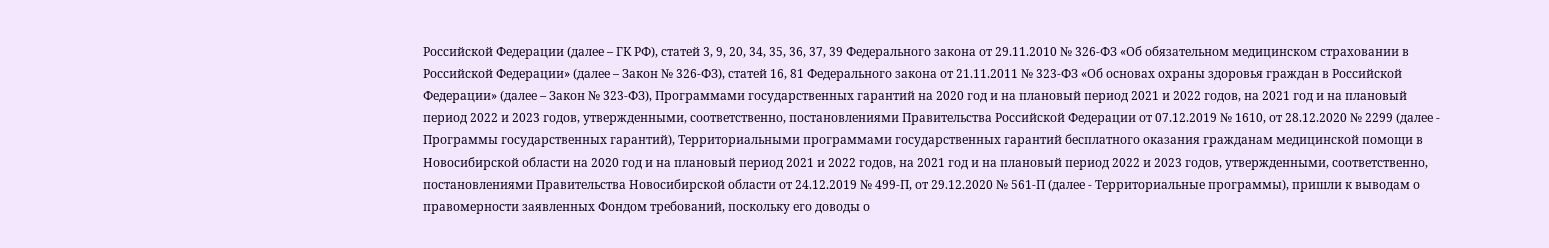Российской Федерации (далее – ГК РФ), статей 3, 9, 20, 34, 35, 36, 37, 39 Федерального закона от 29.11.2010 № 326-ФЗ «Об обязательном медицинском страховании в Российской Федерации» (далее – Закон № 326-ФЗ), статей 16, 81 Федерального закона от 21.11.2011 № 323-ФЗ «Об основах охраны здоровья граждан в Российской Федерации» (далее – Закон № 323-ФЗ), Программами государственных гарантий на 2020 год и на плановый период 2021 и 2022 годов, на 2021 год и на плановый период 2022 и 2023 годов, утвержденными, соответственно, постановлениями Правительства Российской Федерации от 07.12.2019 № 1610, от 28.12.2020 № 2299 (далее - Программы государственных гарантий), Территориальными программами государственных гарантий бесплатного оказания гражданам медицинской помощи в Новосибирской области на 2020 год и на плановый период 2021 и 2022 годов, на 2021 год и на плановый период 2022 и 2023 годов, утвержденными, соответственно, постановлениями Правительства Новосибирской области от 24.12.2019 № 499-П, от 29.12.2020 № 561-П (далее - Территориальные программы), пришли к выводам о правомерности заявленных Фондом требований, поскольку его доводы о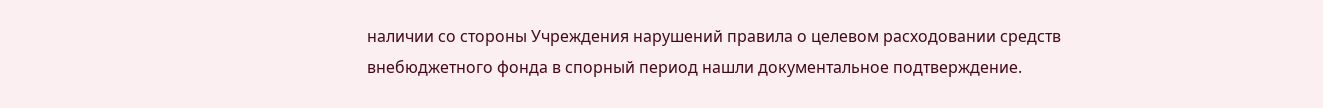наличии со стороны Учреждения нарушений правила о целевом расходовании средств внебюджетного фонда в спорный период нашли документальное подтверждение.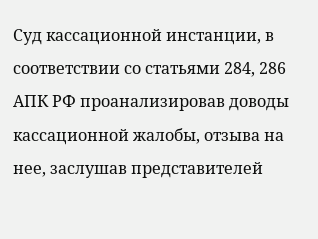Суд кассационной инстанции, в соответствии со статьями 284, 286 АПК РФ проанализировав доводы кассационной жалобы, отзыва на нее, заслушав представителей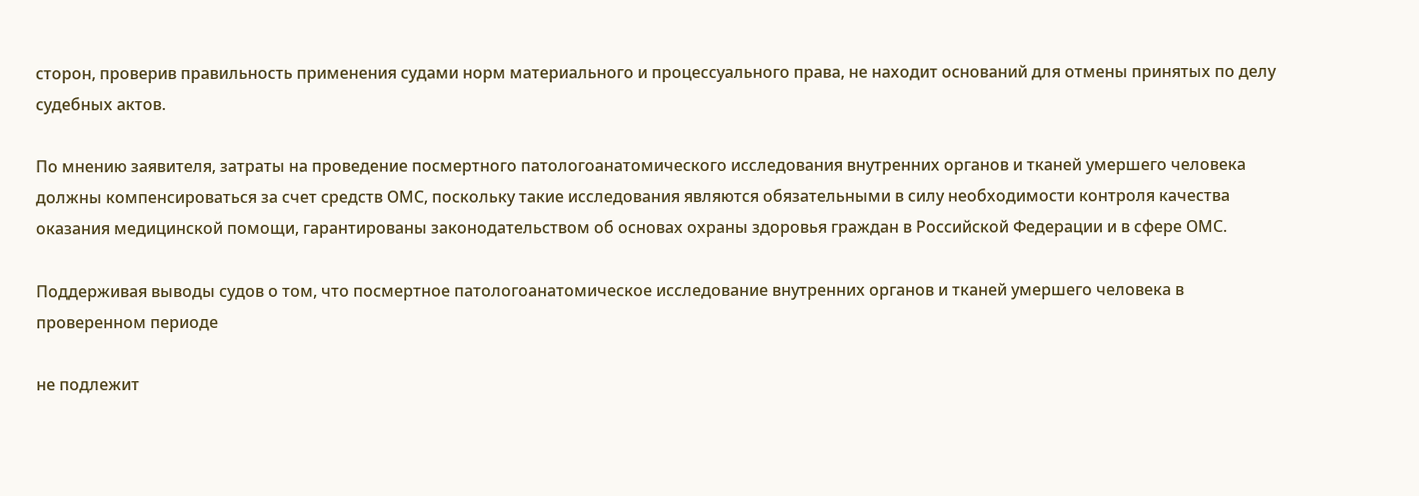сторон, проверив правильность применения судами норм материального и процессуального права, не находит оснований для отмены принятых по делу судебных актов.

По мнению заявителя, затраты на проведение посмертного патологоанатомического исследования внутренних органов и тканей умершего человека должны компенсироваться за счет средств ОМС, поскольку такие исследования являются обязательными в силу необходимости контроля качества оказания медицинской помощи, гарантированы законодательством об основах охраны здоровья граждан в Российской Федерации и в сфере ОМС.

Поддерживая выводы судов о том, что посмертное патологоанатомическое исследование внутренних органов и тканей умершего человека в проверенном периоде

не подлежит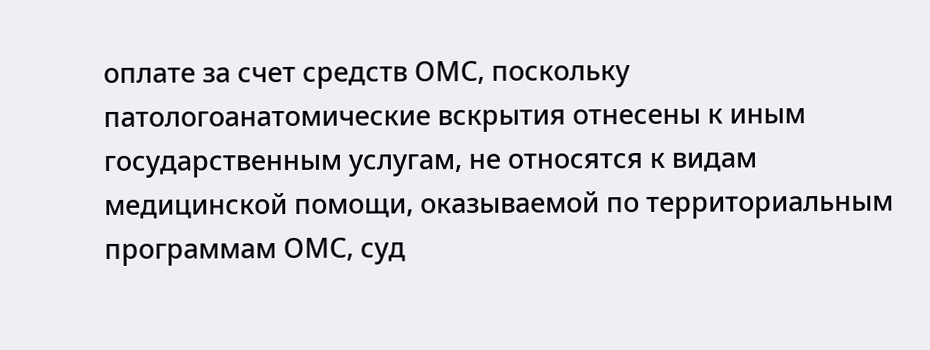оплате за счет средств ОМС, поскольку патологоанатомические вскрытия отнесены к иным государственным услугам, не относятся к видам медицинской помощи, оказываемой по территориальным программам ОМС, суд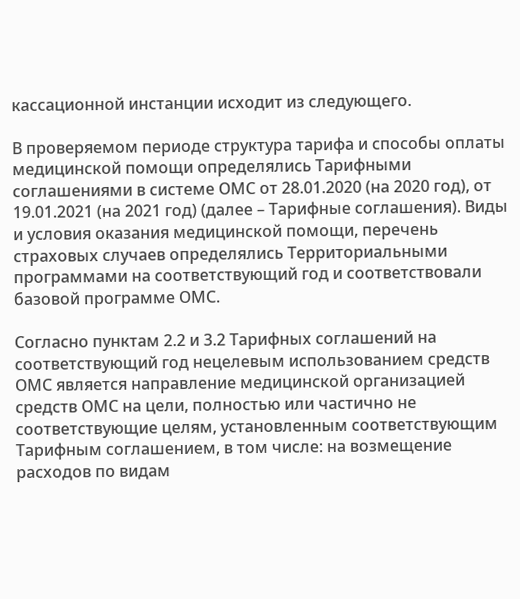кассационной инстанции исходит из следующего.

В проверяемом периоде структура тарифа и способы оплаты медицинской помощи определялись Тарифными соглашениями в системе ОМС от 28.01.2020 (на 2020 год), от 19.01.2021 (на 2021 год) (далее – Тарифные соглашения). Виды и условия оказания медицинской помощи, перечень страховых случаев определялись Территориальными программами на соответствующий год и соответствовали базовой программе ОМС.

Согласно пунктам 2.2 и 3.2 Тарифных соглашений на соответствующий год нецелевым использованием средств ОМС является направление медицинской организацией средств ОМС на цели, полностью или частично не соответствующие целям, установленным соответствующим Тарифным соглашением, в том числе: на возмещение расходов по видам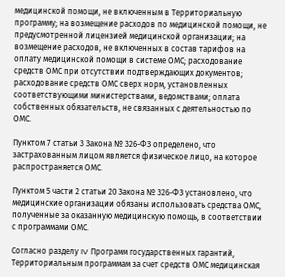медицинской помощи, не включенным в Территориальную программу; на возмещение расходов по медицинской помощи, не предусмотренной лицензией медицинской организации; на возмещение расходов, не включенных в состав тарифов на оплату медицинской помощи в системе ОМС; расходование средств ОМС при отсутствии подтверждающих документов; расходование средств ОМС сверх норм, установленных соответствующими министерствами, ведомствами; оплата собственных обязательств, не связанных с деятельностью по ОМС.

Пунктом 7 статьи 3 Закона № 326-ФЗ определено, что застрахованным лицом является физическое лицо, на которое распространяется ОМС.

Пунктом 5 части 2 статьи 20 Закона № 326-ФЗ установлено, что медицинские организации обязаны использовать средства ОМС, полученные за оказанную медицинскую помощь, в соответствии с программами ОМС.

Согласно разделу IV Программ государственных гарантий, Территориальным программам за счет средств ОМС медицинская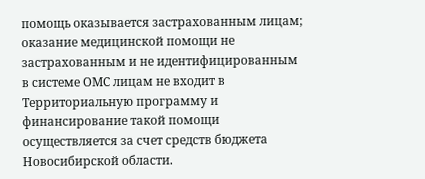помощь оказывается застрахованным лицам; оказание медицинской помощи не застрахованным и не идентифицированным в системе ОМС лицам не входит в Территориальную программу и финансирование такой помощи осуществляется за счет средств бюджета Новосибирской области.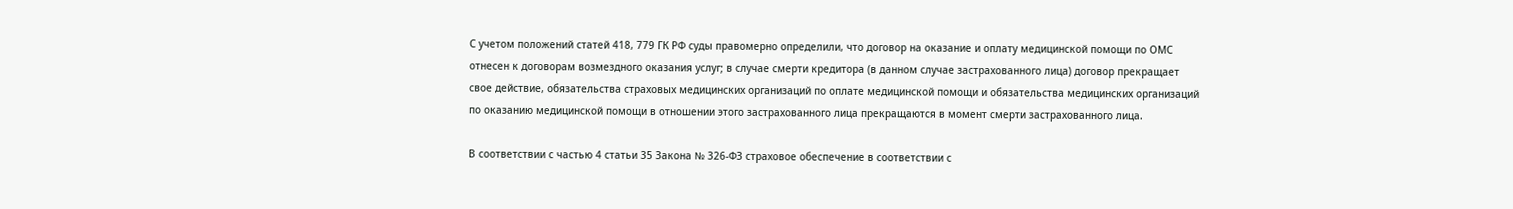С учетом положений статей 418, 779 ГК РФ суды правомерно определили, что договор на оказание и оплату медицинской помощи по ОМС отнесен к договорам возмездного оказания услуг; в случае смерти кредитора (в данном случае застрахованного лица) договор прекращает свое действие, обязательства страховых медицинских организаций по оплате медицинской помощи и обязательства медицинских организаций по оказанию медицинской помощи в отношении этого застрахованного лица прекращаются в момент смерти застрахованного лица.

В соответствии с частью 4 статьи 35 Закона № 326-ФЗ страховое обеспечение в соответствии с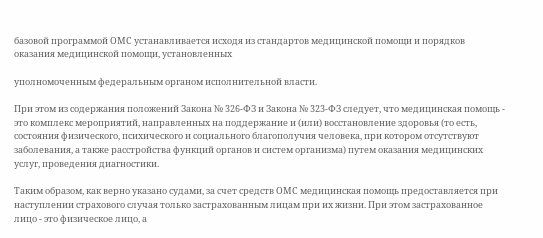базовой программой ОМС устанавливается исходя из стандартов медицинской помощи и порядков оказания медицинской помощи, установленных

уполномоченным федеральным органом исполнительной власти.

При этом из содержания положений Закона № 326-ФЗ и Закона № 323-ФЗ следует, что медицинская помощь - это комплекс мероприятий, направленных на поддержание и (или) восстановление здоровья (то есть, состояния физического, психического и социального благополучия человека, при котором отсутствуют заболевания, а также расстройства функций органов и систем организма) путем оказания медицинских услуг, проведения диагностики.

Таким образом, как верно указано судами, за счет средств ОМС медицинская помощь предоставляется при наступлении страхового случая только застрахованным лицам при их жизни. При этом застрахованное лицо - это физическое лицо, а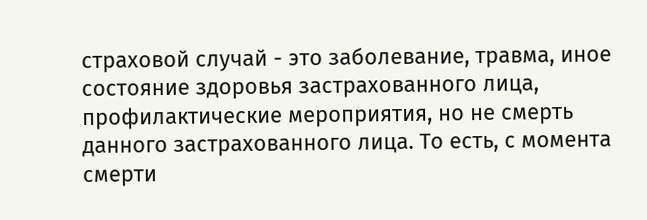страховой случай - это заболевание, травма, иное состояние здоровья застрахованного лица, профилактические мероприятия, но не смерть данного застрахованного лица. То есть, с момента смерти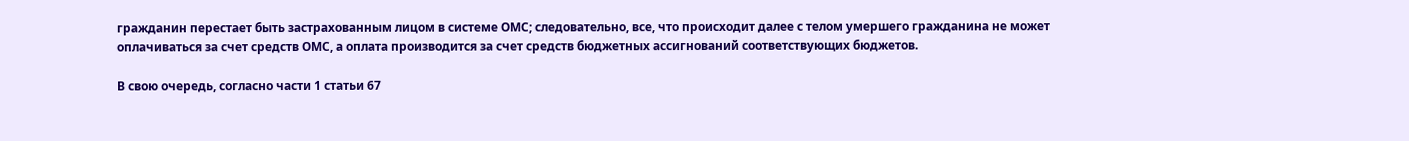гражданин перестает быть застрахованным лицом в системе ОМС; следовательно, все, что происходит далее с телом умершего гражданина не может оплачиваться за счет средств ОМС, а оплата производится за счет средств бюджетных ассигнований соответствующих бюджетов.

В свою очередь, согласно части 1 статьи 67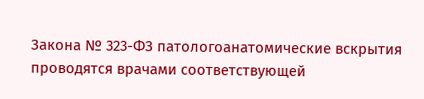Закона № 323-ФЗ патологоанатомические вскрытия проводятся врачами соответствующей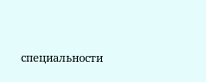специальности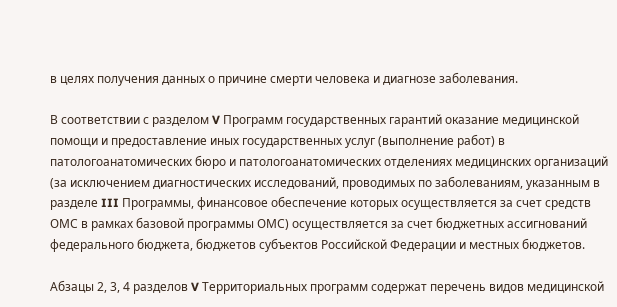в целях получения данных о причине смерти человека и диагнозе заболевания.

В соответствии с разделом V Программ государственных гарантий оказание медицинской помощи и предоставление иных государственных услуг (выполнение работ) в патологоанатомических бюро и патологоанатомических отделениях медицинских организаций (за исключением диагностических исследований, проводимых по заболеваниям, указанным в разделе III Программы, финансовое обеспечение которых осуществляется за счет средств ОМС в рамках базовой программы ОМС) осуществляется за счет бюджетных ассигнований федерального бюджета, бюджетов субъектов Российской Федерации и местных бюджетов.

Абзацы 2, 3, 4 разделов V Территориальных программ содержат перечень видов медицинской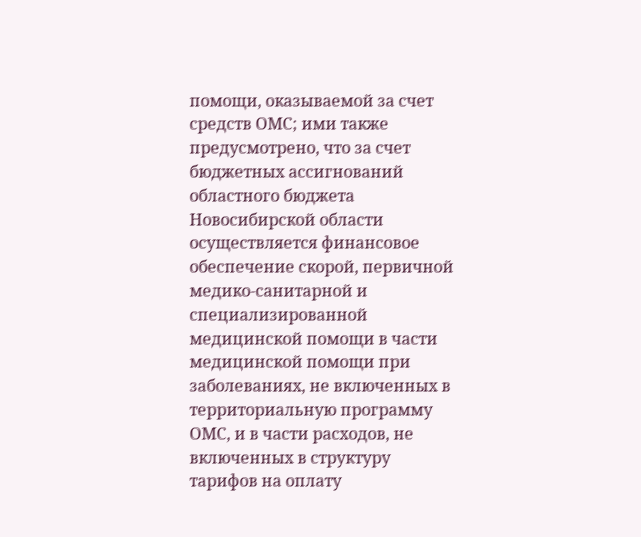помощи, оказываемой за счет средств ОМС; ими также предусмотрено, что за счет бюджетных ассигнований областного бюджета Новосибирской области осуществляется финансовое обеспечение скорой, первичной медико-санитарной и специализированной медицинской помощи в части медицинской помощи при заболеваниях, не включенных в территориальную программу ОМС, и в части расходов, не включенных в структуру тарифов на оплату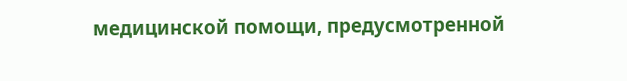медицинской помощи, предусмотренной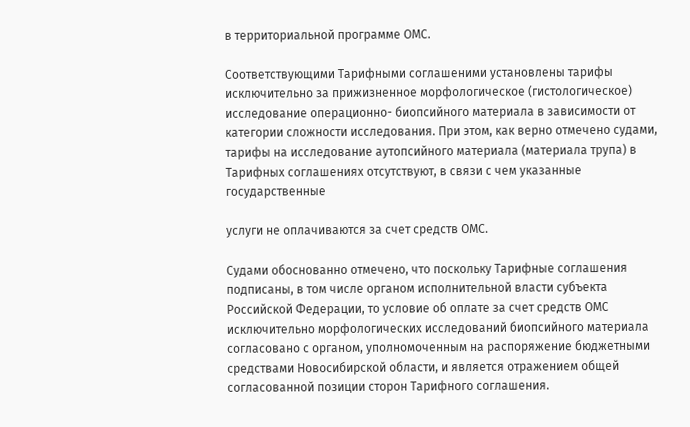в территориальной программе ОМС.

Соответствующими Тарифными соглашеними установлены тарифы исключительно за прижизненное морфологическое (гистологическое) исследование операционно- биопсийного материала в зависимости от категории сложности исследования. При этом, как верно отмечено судами, тарифы на исследование аутопсийного материала (материала трупа) в Тарифных соглашениях отсутствуют, в связи с чем указанные государственные

услуги не оплачиваются за счет средств ОМС.

Судами обоснованно отмечено, что поскольку Тарифные соглашения подписаны, в том числе органом исполнительной власти субъекта Российской Федерации, то условие об оплате за счет средств ОМС исключительно морфологических исследований биопсийного материала согласовано с органом, уполномоченным на распоряжение бюджетными средствами Новосибирской области, и является отражением общей согласованной позиции сторон Тарифного соглашения.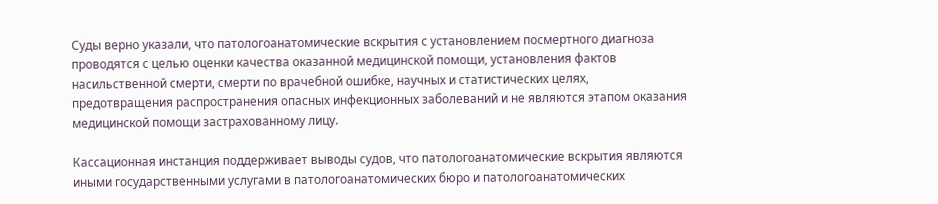Суды верно указали, что патологоанатомические вскрытия с установлением посмертного диагноза проводятся с целью оценки качества оказанной медицинской помощи, установления фактов насильственной смерти, смерти по врачебной ошибке, научных и статистических целях, предотвращения распространения опасных инфекционных заболеваний и не являются этапом оказания медицинской помощи застрахованному лицу.

Кассационная инстанция поддерживает выводы судов, что патологоанатомические вскрытия являются иными государственными услугами в патологоанатомических бюро и патологоанатомических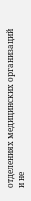отделениях медицинских организаций и не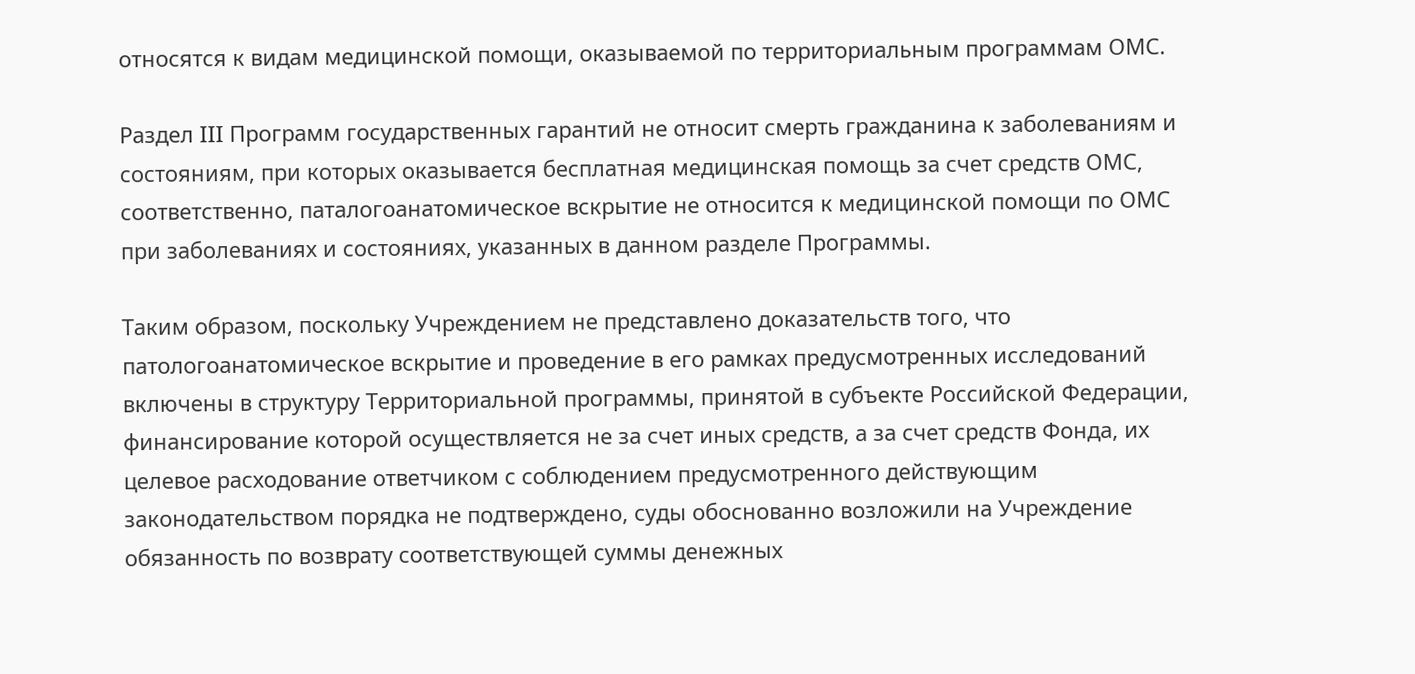относятся к видам медицинской помощи, оказываемой по территориальным программам ОМС.

Раздел III Программ государственных гарантий не относит смерть гражданина к заболеваниям и состояниям, при которых оказывается бесплатная медицинская помощь за счет средств ОМС, соответственно, паталогоанатомическое вскрытие не относится к медицинской помощи по ОМС при заболеваниях и состояниях, указанных в данном разделе Программы.

Таким образом, поскольку Учреждением не представлено доказательств того, что патологоанатомическое вскрытие и проведение в его рамках предусмотренных исследований включены в структуру Территориальной программы, принятой в субъекте Российской Федерации, финансирование которой осуществляется не за счет иных средств, а за счет средств Фонда, их целевое расходование ответчиком с соблюдением предусмотренного действующим законодательством порядка не подтверждено, суды обоснованно возложили на Учреждение обязанность по возврату соответствующей суммы денежных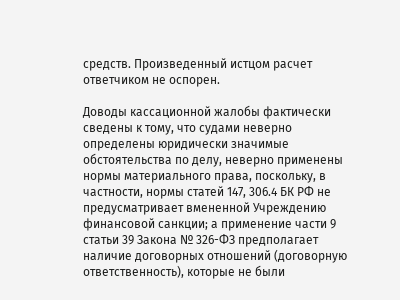средств. Произведенный истцом расчет ответчиком не оспорен.

Доводы кассационной жалобы фактически сведены к тому, что судами неверно определены юридически значимые обстоятельства по делу, неверно применены нормы материального права, поскольку, в частности, нормы статей 147, 306.4 БК РФ не предусматривает вмененной Учреждению финансовой санкции; а применение части 9 статьи 39 Закона № 326-ФЗ предполагает наличие договорных отношений (договорную ответственность), которые не были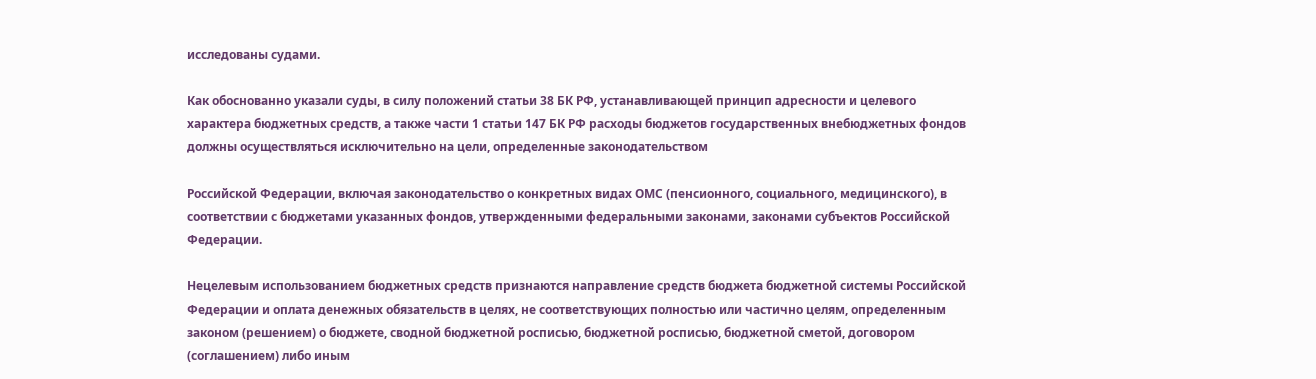исследованы судами.

Как обоснованно указали суды, в силу положений статьи 38 БК РФ, устанавливающей принцип адресности и целевого характера бюджетных средств, а также части 1 статьи 147 БК РФ расходы бюджетов государственных внебюджетных фондов должны осуществляться исключительно на цели, определенные законодательством

Российской Федерации, включая законодательство о конкретных видах ОМС (пенсионного, социального, медицинского), в соответствии с бюджетами указанных фондов, утвержденными федеральными законами, законами субъектов Российской Федерации.

Нецелевым использованием бюджетных средств признаются направление средств бюджета бюджетной системы Российской Федерации и оплата денежных обязательств в целях, не соответствующих полностью или частично целям, определенным законом (решением) о бюджете, сводной бюджетной росписью, бюджетной росписью, бюджетной сметой, договором (соглашением) либо иным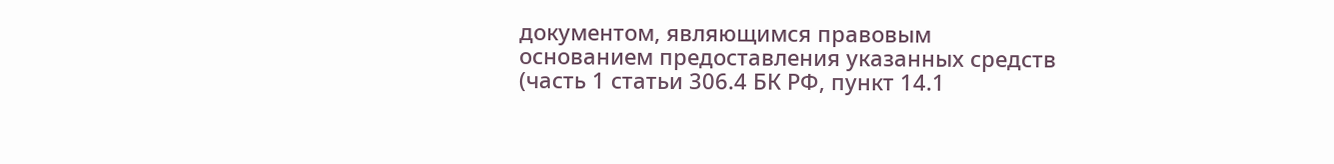документом, являющимся правовым основанием предоставления указанных средств (часть 1 статьи 306.4 БК РФ, пункт 14.1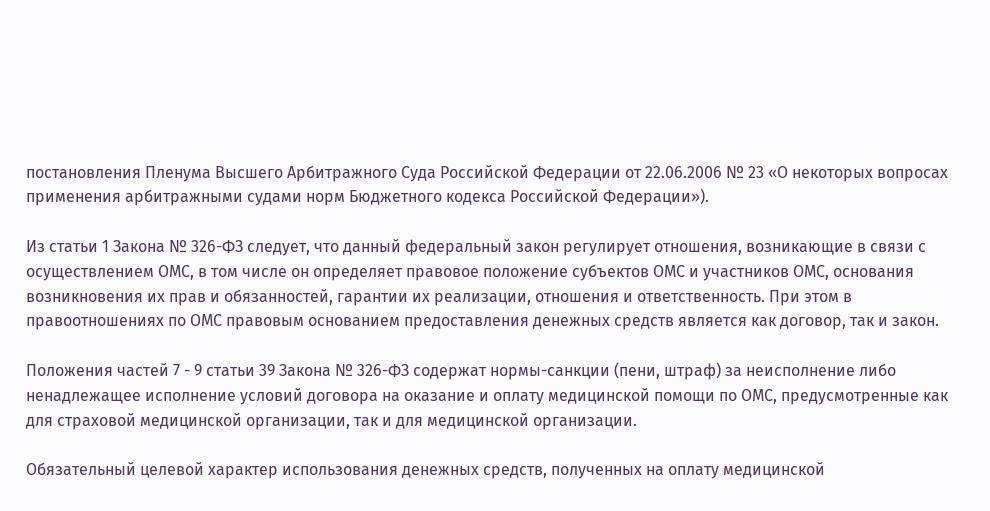постановления Пленума Высшего Арбитражного Суда Российской Федерации от 22.06.2006 № 23 «О некоторых вопросах применения арбитражными судами норм Бюджетного кодекса Российской Федерации»).

Из статьи 1 Закона № 326-ФЗ следует, что данный федеральный закон регулирует отношения, возникающие в связи с осуществлением ОМС, в том числе он определяет правовое положение субъектов ОМС и участников ОМС, основания возникновения их прав и обязанностей, гарантии их реализации, отношения и ответственность. При этом в правоотношениях по ОМС правовым основанием предоставления денежных средств является как договор, так и закон.

Положения частей 7 - 9 статьи 39 Закона № 326-ФЗ содержат нормы-санкции (пени, штраф) за неисполнение либо ненадлежащее исполнение условий договора на оказание и оплату медицинской помощи по ОМС, предусмотренные как для страховой медицинской организации, так и для медицинской организации.

Обязательный целевой характер использования денежных средств, полученных на оплату медицинской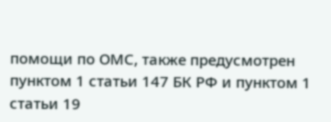помощи по ОМС, также предусмотрен пунктом 1 статьи 147 БК РФ и пунктом 1 статьи 19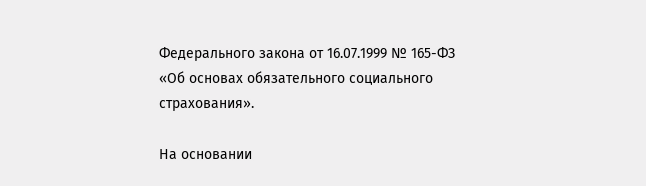Федерального закона от 16.07.1999 № 165-ФЗ «Об основах обязательного социального страхования».

На основании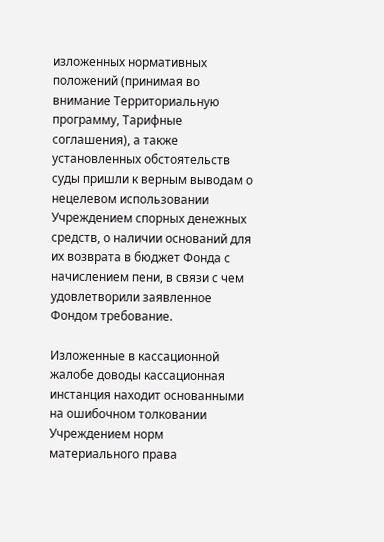изложенных нормативных положений (принимая во внимание Территориальную программу, Тарифные соглашения), а также установленных обстоятельств суды пришли к верным выводам о нецелевом использовании Учреждением спорных денежных средств, о наличии оснований для их возврата в бюджет Фонда с начислением пени, в связи с чем удовлетворили заявленное Фондом требование.

Изложенные в кассационной жалобе доводы кассационная инстанция находит основанными на ошибочном толковании Учреждением норм материального права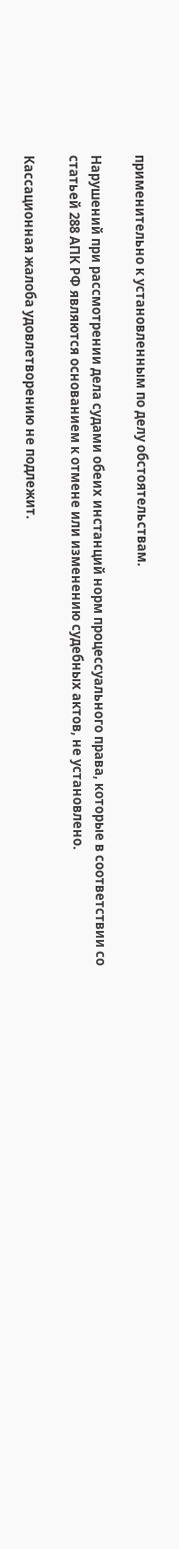применительно к установленным по делу обстоятельствам.

Нарушений при рассмотрении дела судами обеих инстанций норм процессуального права, которые в соответствии со статьей 288 АПК РФ являются основанием к отмене или изменению судебных актов, не установлено.

Кассационная жалоба удовлетворению не подлежит.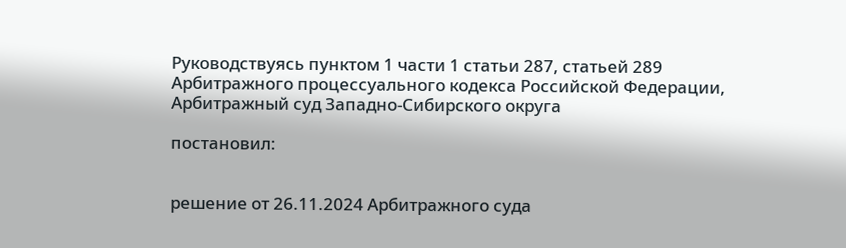Руководствуясь пунктом 1 части 1 статьи 287, статьей 289 Арбитражного процессуального кодекса Российской Федерации, Арбитражный суд Западно-Сибирского округа

постановил:


решение от 26.11.2024 Арбитражного суда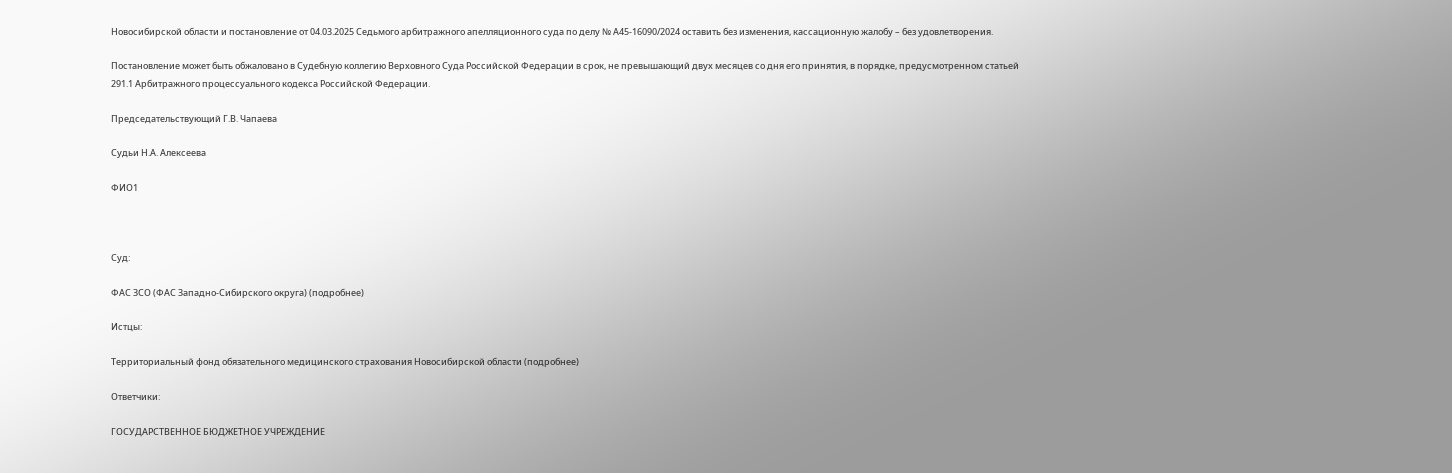Новосибирской области и постановление от 04.03.2025 Седьмого арбитражного апелляционного суда по делу № А45-16090/2024 оставить без изменения, кассационную жалобу – без удовлетворения.

Постановление может быть обжаловано в Судебную коллегию Верховного Суда Российской Федерации в срок, не превышающий двух месяцев со дня его принятия, в порядке, предусмотренном статьей 291.1 Арбитражного процессуального кодекса Российской Федерации.

Председательствующий Г.В. Чапаева

Судьи Н.А. Алексеева

ФИО1



Суд:

ФАС ЗСО (ФАС Западно-Сибирского округа) (подробнее)

Истцы:

Территориальный фонд обязательного медицинского страхования Новосибирской области (подробнее)

Ответчики:

ГОСУДАРСТВЕННОЕ БЮДЖЕТНОЕ УЧРЕЖДЕНИЕ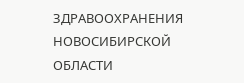ЗДРАВООХРАНЕНИЯ НОВОСИБИРСКОЙ ОБЛАСТИ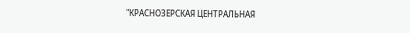"КРАСНОЗЕРСКАЯ ЦЕНТРАЛЬНАЯ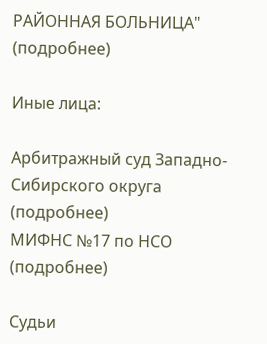РАЙОННАЯ БОЛЬНИЦА" (подробнее)

Иные лица:

Арбитражный суд Западно-Сибирского округа (подробнее)
МИФНС №17 по НСО (подробнее)

Судьи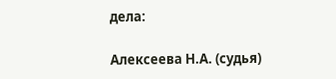дела:

Алексеева Н.А. (судья)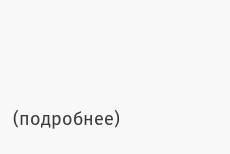(подробнее)